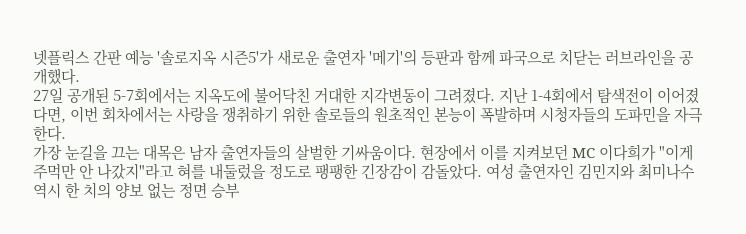넷플릭스 간판 예능 '솔로지옥 시즌5'가 새로운 출연자 '메기'의 등판과 함께 파국으로 치닫는 러브라인을 공개했다.
27일 공개된 5-7회에서는 지옥도에 불어닥친 거대한 지각변동이 그려졌다. 지난 1-4회에서 탐색전이 이어졌다면, 이번 회차에서는 사랑을 쟁취하기 위한 솔로들의 원초적인 본능이 폭발하며 시청자들의 도파민을 자극한다.
가장 눈길을 끄는 대목은 남자 출연자들의 살벌한 기싸움이다. 현장에서 이를 지켜보던 MC 이다희가 "이게 주먹만 안 나갔지"라고 혀를 내둘렀을 정도로 팽팽한 긴장감이 감돌았다. 여성 출연자인 김민지와 최미나수 역시 한 치의 양보 없는 정면 승부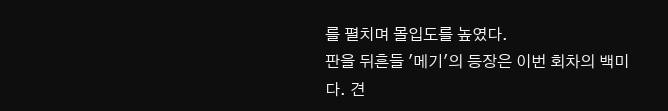를 펼치며 몰입도를 높였다.
판을 뒤흔들 '메기'의 등장은 이번 회차의 백미다. 견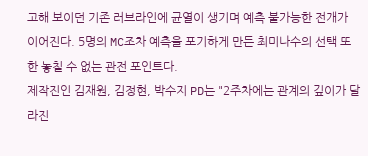고해 보이던 기존 러브라인에 균열이 생기며 예측 불가능한 전개가 이어진다. 5명의 MC조차 예측을 포기하게 만든 최미나수의 선택 또한 놓칠 수 없는 관전 포인트다.
제작진인 김재원, 김정현, 박수지 PD는 "2주차에는 관계의 깊이가 달라진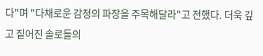다"며 "다채로운 감정의 파장을 주목해달라"고 전했다. 더욱 깊고 짙어진 솔로들의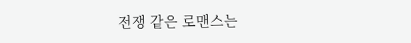전쟁 같은 로맨스는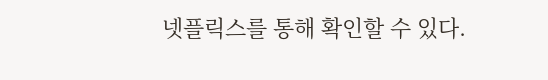넷플릭스를 통해 확인할 수 있다.